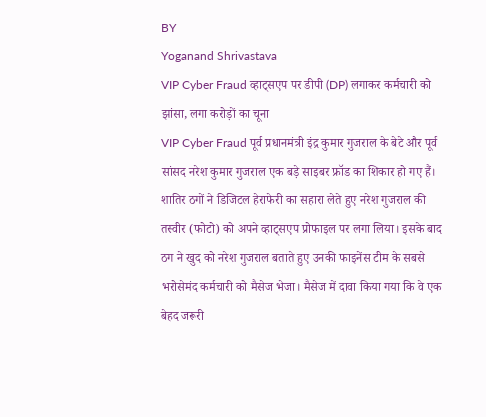BY
Yoganand Shrivastava
VIP Cyber Fraud व्हाट्सएप पर डीपी (DP) लगाकर कर्मचारी को झांसा, लगा करोड़ों का चूना
VIP Cyber Fraud पूर्व प्रधानमंत्री इंद्र कुमार गुजराल के बेटे और पूर्व सांसद नरेश कुमार गुजराल एक बड़े साइबर फ्रॉड का शिकार हो गए हैं। शातिर ठगों ने डिजिटल हेराफेरी का सहारा लेते हुए नरेश गुजराल की तस्वीर (फोटो) को अपने व्हाट्सएप प्रोफाइल पर लगा लिया। इसके बाद ठग ने खुद को नरेश गुजराल बताते हुए उनकी फाइनेंस टीम के सबसे भरोसेमंद कर्मचारी को मैसेज भेजा। मैसेज में दावा किया गया कि वे एक बेहद जरूरी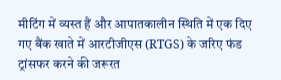मीटिंग में व्यस्त हैं और आपातकालीन स्थिति में एक दिए गए बैंक खाते में आरटीजीएस (RTGS) के जरिए फंड ट्रांसफर करने की जरूरत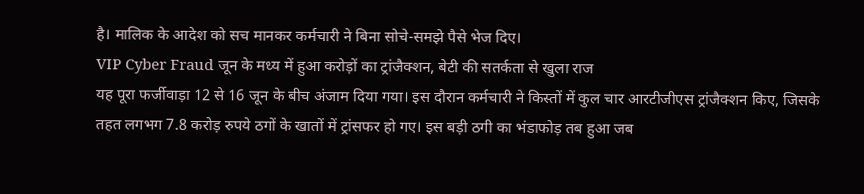है। मालिक के आदेश को सच मानकर कर्मचारी ने बिना सोचे-समझे पैसे भेज दिए।
VIP Cyber Fraud जून के मध्य में हुआ करोड़ों का ट्रांजैक्शन, बेटी की सतर्कता से खुला राज
यह पूरा फर्जीवाड़ा 12 से 16 जून के बीच अंजाम दिया गया। इस दौरान कर्मचारी ने किस्तों में कुल चार आरटीजीएस ट्रांजैक्शन किए, जिसके तहत लगभग 7.8 करोड़ रुपये ठगों के खातों में ट्रांसफर हो गए। इस बड़ी ठगी का भंडाफोड़ तब हुआ जब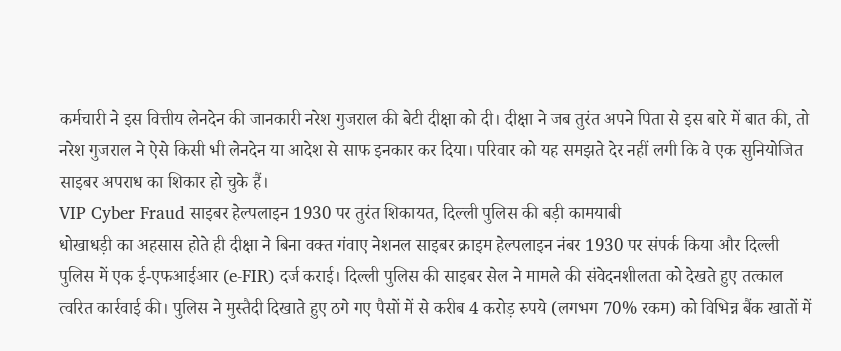कर्मचारी ने इस वित्तीय लेनदेन की जानकारी नरेश गुजराल की बेटी दीक्षा को दी। दीक्षा ने जब तुरंत अपने पिता से इस बारे में बात की, तो नरेश गुजराल ने ऐसे किसी भी लेनदेन या आदेश से साफ इनकार कर दिया। परिवार को यह समझते देर नहीं लगी कि वे एक सुनियोजित साइबर अपराध का शिकार हो चुके हैं।
VIP Cyber Fraud साइबर हेल्पलाइन 1930 पर तुरंत शिकायत, दिल्ली पुलिस की बड़ी कामयाबी
धोखाधड़ी का अहसास होते ही दीक्षा ने बिना वक्त गंवाए नेशनल साइबर क्राइम हेल्पलाइन नंबर 1930 पर संपर्क किया और दिल्ली पुलिस में एक ई-एफआईआर (e-FIR) दर्ज कराई। दिल्ली पुलिस की साइबर सेल ने मामले की संवेदनशीलता को देखते हुए तत्काल त्वरित कार्रवाई की। पुलिस ने मुस्तैदी दिखाते हुए ठगे गए पैसों में से करीब 4 करोड़ रुपये (लगभग 70% रकम) को विभिन्न बैंक खातों में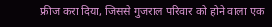फ्रीज करा दिया, जिससे गुजराल परिवार को होने वाला एक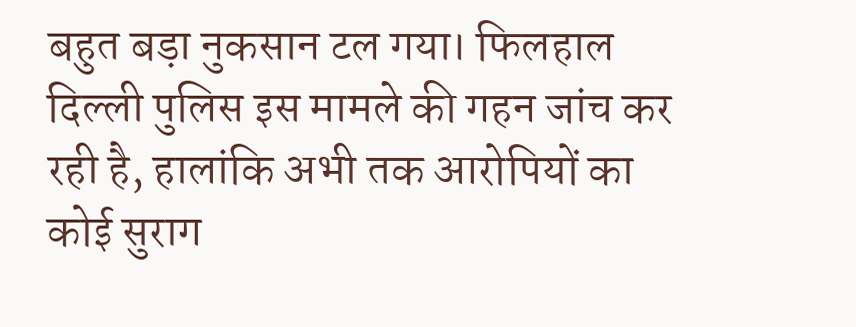बहुत बड़ा नुकसान टल गया। फिलहाल दिल्ली पुलिस इस मामले की गहन जांच कर रही है, हालांकि अभी तक आरोपियों का कोई सुराग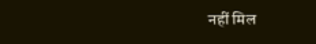नहीं मिल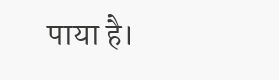पाया है।